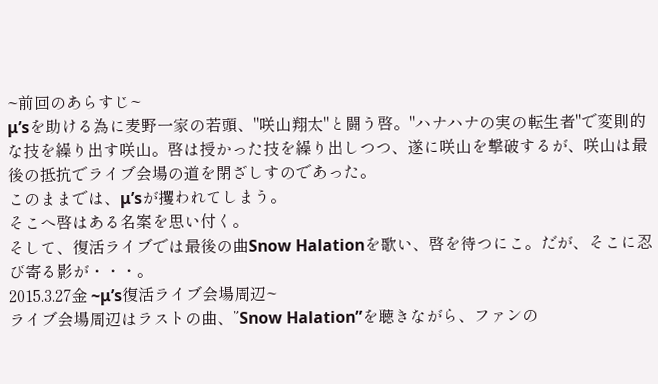~前回のあらすじ~
μ’sを助ける為に麦野一家の若頭、"咲山翔太"と闘う啓。"ハナハナの実の転生者"で変則的な技を繰り出す咲山。啓は授かった技を繰り出しつつ、遂に咲山を撃破するが、咲山は最後の抵抗でライブ会場の道を閉ざしすのであった。
このままでは、μ’sが攫われてしまう。
そこへ啓はある名案を思い付く。
そして、復活ライブでは最後の曲Snow Halationを歌い、啓を待つにこ。だが、そこに忍び寄る影が・・・。
2015.3.27金 ~μ’s復活ライブ会場周辺~
ライブ会場周辺はラストの曲、”Snow Halation”を聴きながら、ファンの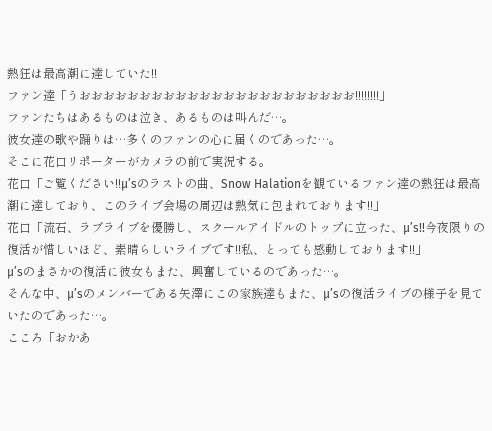熱狂は最高潮に達していた!!
ファン達「うおおおおおおおおおおおおおおおおおおおおおおお!!!!!!!!」
ファンたちはあるものは泣き、あるものは叫んだ…。
彼女達の歌や踊りは…多くのファンの心に届くのであった…。
そこに花口リポーターがカメラの前で実況する。
花口「ご覧ください!!μ’sのラストの曲、Snow Halationを観ているファン達の熱狂は最高潮に達しており、このライブ会場の周辺は熱気に包まれております!!」
花口「流石、ラブライブを優勝し、スクールアイドルのトップに立った、μ’s!!今夜限りの復活が惜しいほど、素晴らしいライブです!!私、とっても感動しております!!」
μ’sのまさかの復活に彼女もまた、興奮しているのであった…。
そんな中、μ’sのメンバーである矢澤にこの家族達もまた、μ’sの復活ライブの様子を見ていたのであった…。
こころ「おかあ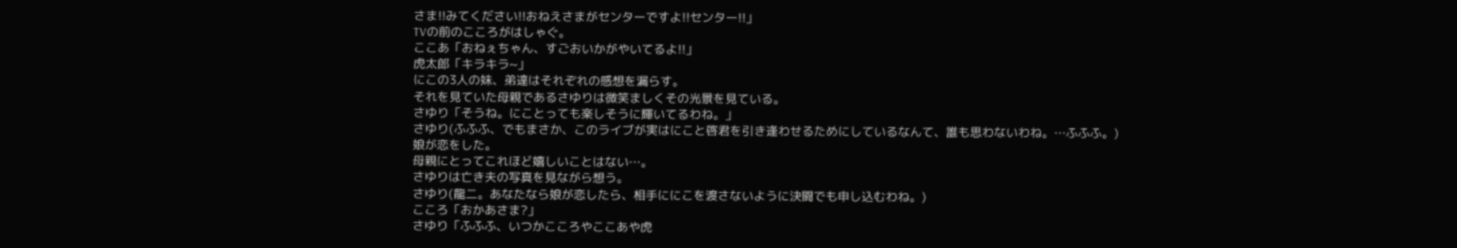さま!!みてください!!おねえさまがセンターですよ!!センター!!」
TVの前のこころがはしゃぐ。
ここあ「おねぇちゃん、すごおいかがやいてるよ!!」
虎太郎「キラキラ~」
にこの3人の妹、弟達はそれぞれの感想を漏らす。
それを見ていた母親であるさゆりは微笑ましくその光景を見ている。
さゆり「そうね。にことっても楽しそうに輝いてるわね。」
さゆり(ふふふ、でもまさか、このライブが実はにこと啓君を引き逢わせるためにしているなんて、誰も思わないわね。…ふふふ。)
娘が恋をした。
母親にとってこれほど嬉しいことはない…。
さゆりは亡き夫の写真を見ながら想う。
さゆり(龍二。あなたなら娘が恋したら、相手ににこを渡さないように決闘でも申し込むわね。)
こころ「おかあさま?」
さゆり「ふふふ、いつかこころやここあや虎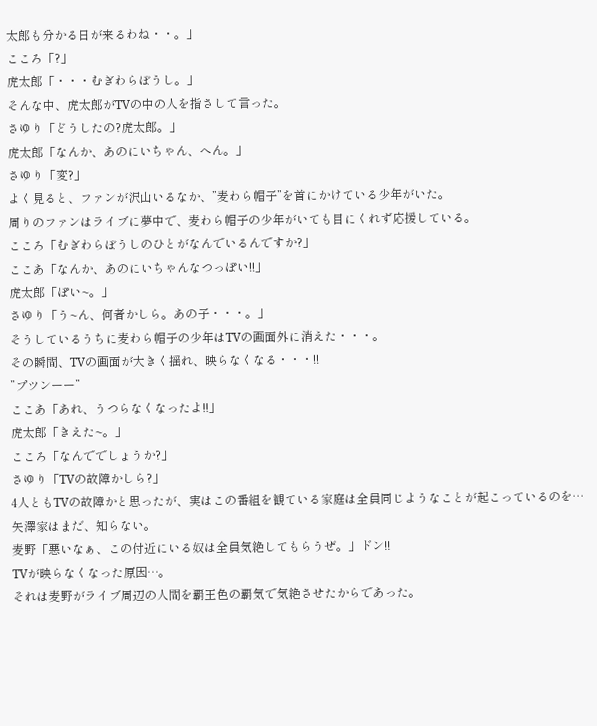太郎も分かる日が来るわね・・。」
こころ「?」
虎太郎「・・・むぎわらぼうし。」
そんな中、虎太郎がTVの中の人を指さして言った。
さゆり「どうしたの?虎太郎。」
虎太郎「なんか、あのにいちゃん、へん。」
さゆり「変?」
よく見ると、ファンが沢山いるなか、”麦わら帽子”を首にかけている少年がいた。
周りのファンはライブに夢中で、麦わら帽子の少年がいても目にくれず応援している。
こころ「むぎわらぼうしのひとがなんでいるんですか?」
ここあ「なんか、あのにいちゃんなつっぽい!!」
虎太郎「ぽい~。」
さゆり「う~ん、何者かしら。あの子・・・。」
そうしているうちに麦わら帽子の少年はTVの画面外に消えた・・・。
その瞬間、TVの画面が大きく揺れ、映らなくなる・・・!!
”プツンーー”
ここあ「あれ、うつらなくなったよ!!」
虎太郎「きえた~。」
こころ「なんででしょうか?」
さゆり「TVの故障かしら?」
4人ともTVの故障かと思ったが、実はこの番組を観ている家庭は全員同じようなことが起こっているのを…矢澤家はまだ、知らない。
麦野「悪いなぁ、この付近にいる奴は全員気絶してもらうぜ。」ドン!!
TVが映らなくなった原因…。
それは麦野がライブ周辺の人間を覇王色の覇気で気絶させたからであった。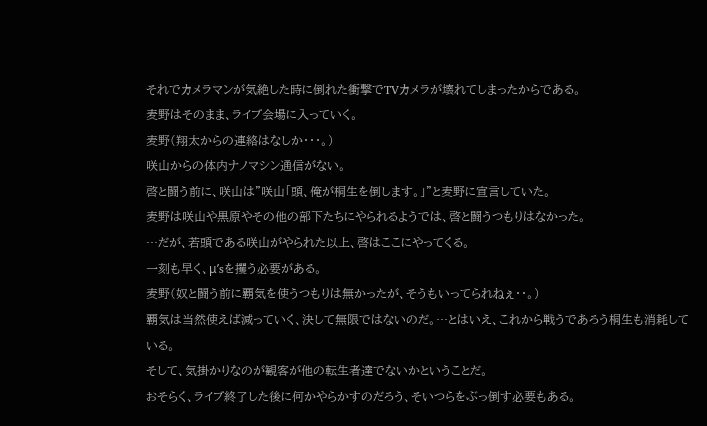それでカメラマンが気絶した時に倒れた衝撃でTVカメラが壊れてしまったからである。
麦野はそのまま、ライブ会場に入っていく。
麦野(翔太からの連絡はなしか・・・。)
咲山からの体内ナノマシン通信がない。
啓と闘う前に、咲山は”咲山「頭、俺が桐生を倒します。」”と麦野に宣言していた。
麦野は咲山や黒原やその他の部下たちにやられるようでは、啓と闘うつもりはなかった。
…だが、若頭である咲山がやられた以上、啓はここにやってくる。
一刻も早く、μ’sを攫う必要がある。
麦野(奴と闘う前に覇気を使うつもりは無かったが、そうもいってられねぇ・・。)
覇気は当然使えば減っていく、決して無限ではないのだ。…とはいえ、これから戦うであろう桐生も消耗している。
そして、気掛かりなのが観客が他の転生者達でないかということだ。
おそらく、ライブ終了した後に何かやらかすのだろう、そいつらをぶっ倒す必要もある。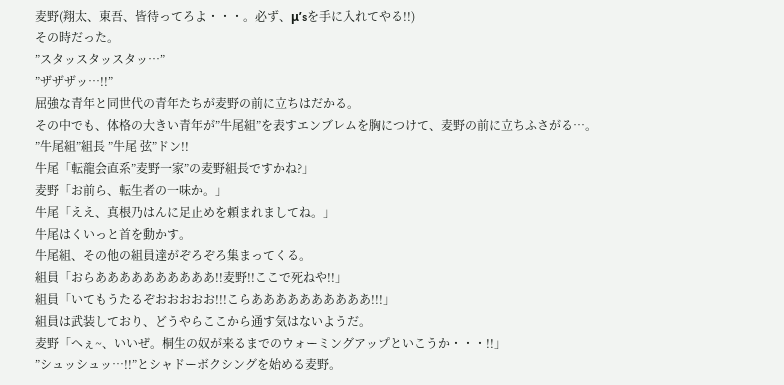麦野(翔太、東吾、皆待ってろよ・・・。必ず、μ’sを手に入れてやる!!)
その時だった。
”スタッスタッスタッ…”
”ザザザッ…!!”
屈強な青年と同世代の青年たちが麦野の前に立ちはだかる。
その中でも、体格の大きい青年が”牛尾組”を表すエンブレムを胸につけて、麦野の前に立ちふさがる…。
”牛尾組”組長 ”牛尾 弦”ドン!!
牛尾「転龍会直系”麦野一家”の麦野組長ですかね?」
麦野「お前ら、転生者の一味か。」
牛尾「ええ、真根乃はんに足止めを頼まれましてね。」
牛尾はくいっと首を動かす。
牛尾組、その他の組員達がぞろぞろ集まってくる。
組員「おらああああああああああ!!麦野!!ここで死ねや!!」
組員「いてもうたるぞおおおおお!!!こらああああああああああ!!!」
組員は武装しており、どうやらここから通す気はないようだ。
麦野「へぇ~、いいぜ。桐生の奴が来るまでのウォーミングアップといこうか・・・!!」
”シュッシュッ…!!”とシャドーボクシングを始める麦野。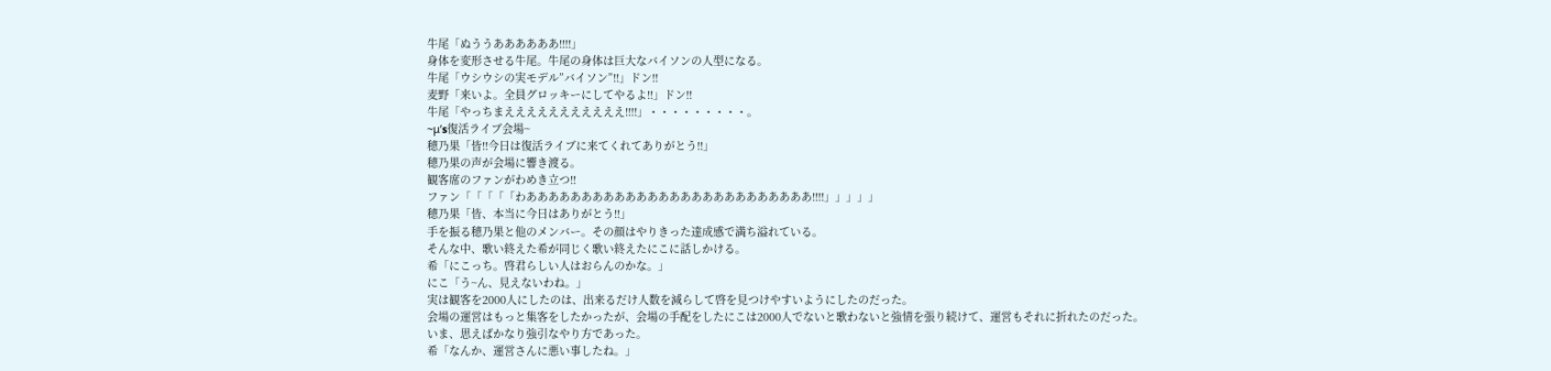牛尾「ぬううああああああ!!!!」
身体を変形させる牛尾。牛尾の身体は巨大なバイソンの人型になる。
牛尾「ウシウシの実モデル”バイソン”!!」ドン!!
麦野「来いよ。全員グロッキーにしてやるよ!!」ドン!!
牛尾「やっちまえええええええええええ!!!!」・・・・・・・・・。
~μ’s復活ライブ会場~
穂乃果「皆!!今日は復活ライブに来てくれてありがとう!!」
穂乃果の声が会場に響き渡る。
観客席のファンがわめき立つ!!
ファン「「「「「わああああああああああああああああああああああああああ!!!!」」」」」
穂乃果「皆、本当に今日はありがとう!!」
手を振る穂乃果と他のメンバー。その顔はやりきった達成感で満ち溢れている。
そんな中、歌い終えた希が同じく歌い終えたにこに話しかける。
希「にこっち。啓君らしい人はおらんのかな。」
にこ「う~ん、見えないわね。」
実は観客を2000人にしたのは、出来るだけ人数を減らして啓を見つけやすいようにしたのだった。
会場の運営はもっと集客をしたかったが、会場の手配をしたにこは2000人でないと歌わないと強情を張り続けて、運営もそれに折れたのだった。
いま、思えばかなり強引なやり方であった。
希「なんか、運営さんに悪い事したね。」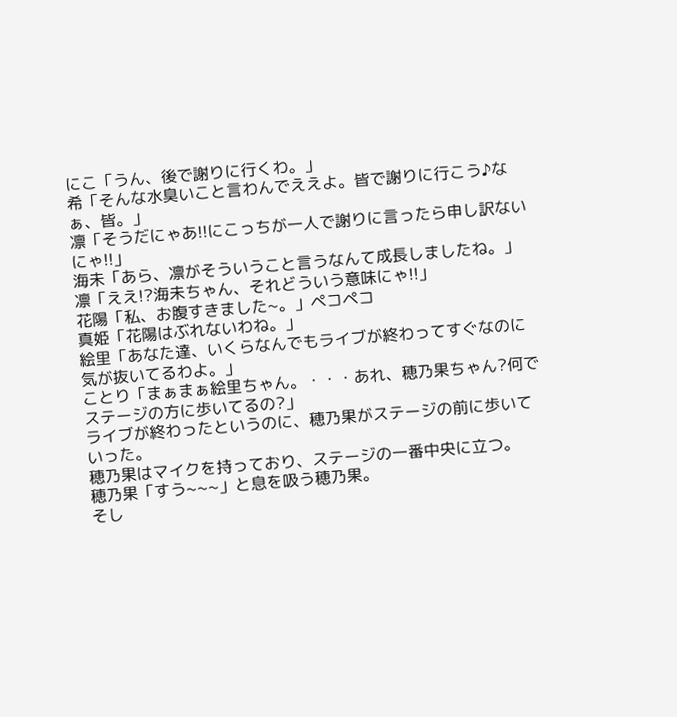にこ「うん、後で謝りに行くわ。」
希「そんな水臭いこと言わんでええよ。皆で謝りに行こう♪なぁ、皆。」
凛「そうだにゃあ!!にこっちが一人で謝りに言ったら申し訳ないにゃ!!」
海未「あら、凛がそういうこと言うなんて成長しましたね。」
凛「ええ!?海未ちゃん、それどういう意味にゃ!!」
花陽「私、お腹すきました~。」ペコペコ
真姫「花陽はぶれないわね。」
絵里「あなた達、いくらなんでもライブが終わってすぐなのに気が抜いてるわよ。」
ことり「まぁまぁ絵里ちゃん。・・・あれ、穂乃果ちゃん?何でステージの方に歩いてるの?」
ライブが終わったというのに、穂乃果がステージの前に歩いていった。
穂乃果はマイクを持っており、ステージの一番中央に立つ。
穂乃果「すう~~~」と息を吸う穂乃果。
そし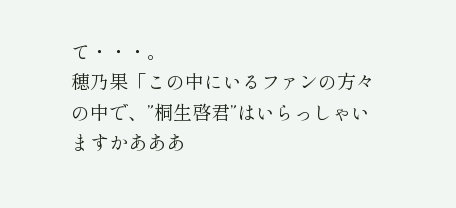て・・・。
穂乃果「この中にいるファンの方々の中で、”桐生啓君”はいらっしゃいますかあああ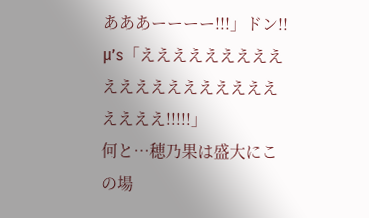あああーーーー!!!」ドン!!
μ’s「ええええええええええええええええええええええええ!!!!!」
何と…穂乃果は盛大にこの場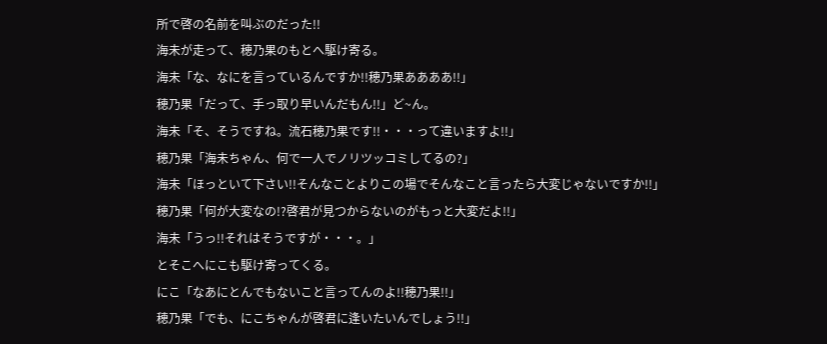所で啓の名前を叫ぶのだった!!
海未が走って、穂乃果のもとへ駆け寄る。
海未「な、なにを言っているんですか!!穂乃果ああああ!!」
穂乃果「だって、手っ取り早いんだもん!!」ど~ん。
海未「そ、そうですね。流石穂乃果です!!・・・って違いますよ!!」
穂乃果「海未ちゃん、何で一人でノリツッコミしてるの?」
海未「ほっといて下さい!!そんなことよりこの場でそんなこと言ったら大変じゃないですか!!」
穂乃果「何が大変なの!?啓君が見つからないのがもっと大変だよ!!」
海未「うっ!!それはそうですが・・・。」
とそこへにこも駆け寄ってくる。
にこ「なあにとんでもないこと言ってんのよ!!穂乃果!!」
穂乃果「でも、にこちゃんが啓君に逢いたいんでしょう!!」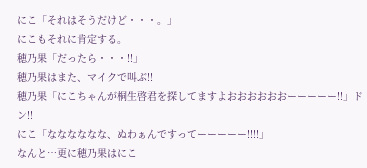にこ「それはそうだけど・・・。」
にこもそれに肯定する。
穂乃果「だったら・・・!!」
穂乃果はまた、マイクで叫ぶ!!
穂乃果「にこちゃんが桐生啓君を探してますよおおおおおおーーーーー!!」ドン!!
にこ「なななななな、ぬわぁんですってーーーーー!!!!」
なんと…更に穂乃果はにこ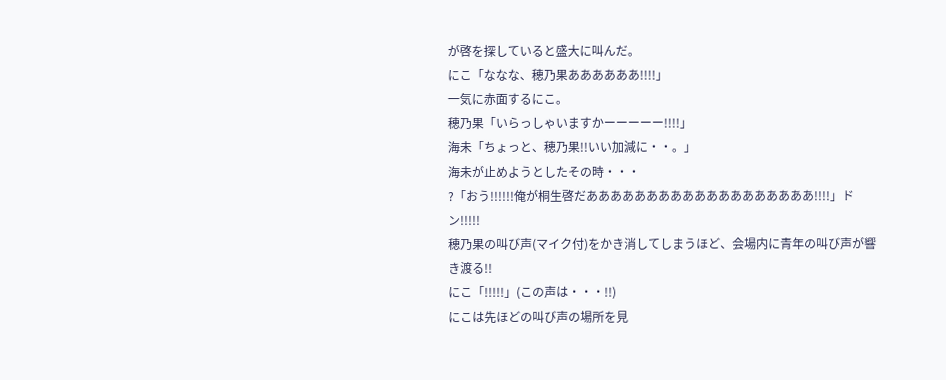が啓を探していると盛大に叫んだ。
にこ「ななな、穂乃果ああああああ!!!!」
一気に赤面するにこ。
穂乃果「いらっしゃいますかーーーーー!!!!」
海未「ちょっと、穂乃果!!いい加減に・・。」
海未が止めようとしたその時・・・
?「おう!!!!!!俺が桐生啓だあああああああああああああああああああ!!!!」ドン!!!!!
穂乃果の叫び声(マイク付)をかき消してしまうほど、会場内に青年の叫び声が響き渡る!!
にこ「!!!!!」(この声は・・・!!)
にこは先ほどの叫び声の場所を見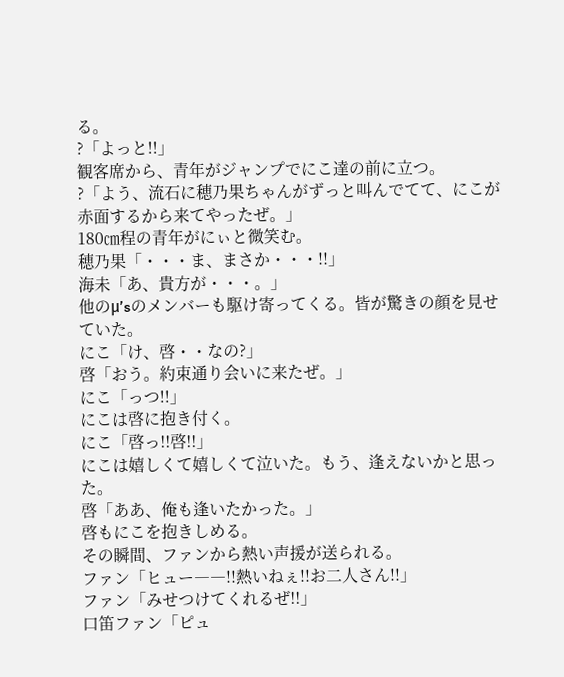る。
?「よっと!!」
観客席から、青年がジャンプでにこ達の前に立つ。
?「よう、流石に穂乃果ちゃんがずっと叫んでてて、にこが赤面するから来てやったぜ。」
180㎝程の青年がにぃと微笑む。
穂乃果「・・・ま、まさか・・・!!」
海未「あ、貴方が・・・。」
他のμ’sのメンバーも駆け寄ってくる。皆が驚きの顔を見せていた。
にこ「け、啓・・なの?」
啓「おう。約束通り会いに来たぜ。」
にこ「っつ!!」
にこは啓に抱き付く。
にこ「啓っ!!啓!!」
にこは嬉しくて嬉しくて泣いた。もう、逢えないかと思った。
啓「ああ、俺も逢いたかった。」
啓もにこを抱きしめる。
その瞬間、ファンから熱い声援が送られる。
ファン「ヒュー――!!熱いねぇ!!お二人さん!!」
ファン「みせつけてくれるぜ!!」
口笛ファン「ピュ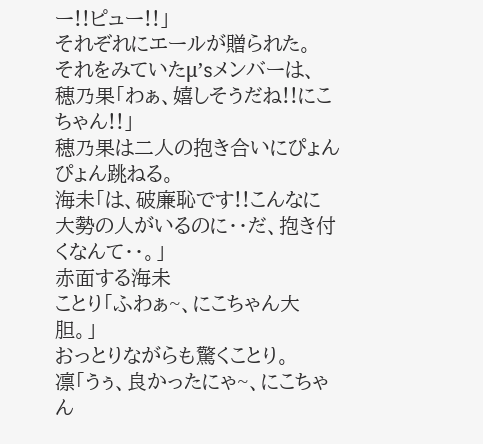ー!!ピュー!!」
それぞれにエールが贈られた。
それをみていたμ’sメンバーは、
穂乃果「わぁ、嬉しそうだね!!にこちゃん!!」
穂乃果は二人の抱き合いにぴょんぴょん跳ねる。
海未「は、破廉恥です!!こんなに大勢の人がいるのに・・だ、抱き付くなんて・・。」
赤面する海未
ことり「ふわぁ~、にこちゃん大胆。」
おっとりながらも驚くことり。
凛「うぅ、良かったにゃ~、にこちゃん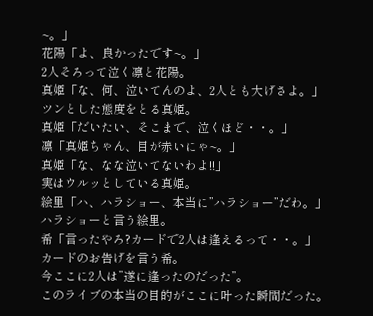~。」
花陽「よ、良かったです~。」
2人そろって泣く凛と花陽。
真姫「な、何、泣いてんのよ、2人とも大げさよ。」
ツンとした態度をとる真姫。
真姫「だいたい、そこまで、泣くほど・・。」
凛「真姫ちゃん、目が赤いにゃ~。」
真姫「な、なな泣いてないわよ!!」
実はウルッとしている真姫。
絵里「ハ、ハラショー、本当に”ハラショー”だわ。」
ハラショーと言う絵里。
希「言ったやろ?カードで2人は逢えるって・・。」
カードのお告げを言う希。
今ここに2人は”遂に逢ったのだった”。
このライブの本当の目的がここに叶った瞬間だった。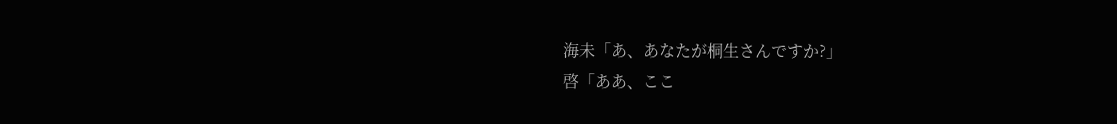海未「あ、あなたが桐生さんですか?」
啓「ああ、ここ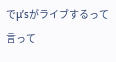でμ’sがライブするって言って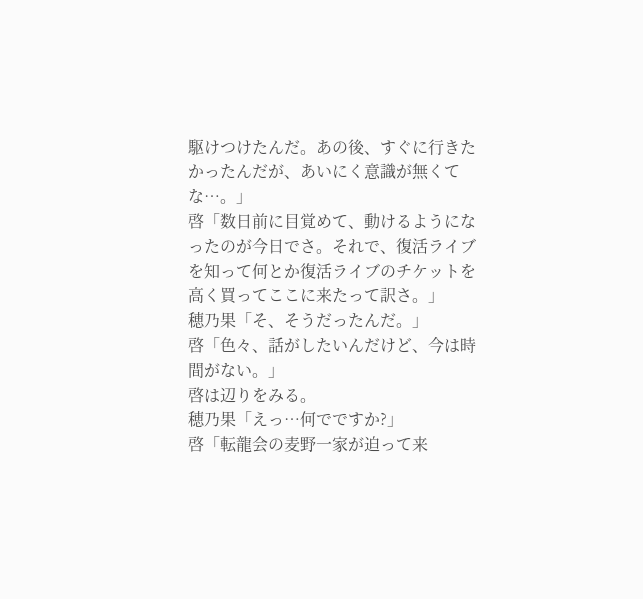駆けつけたんだ。あの後、すぐに行きたかったんだが、あいにく意識が無くてな…。」
啓「数日前に目覚めて、動けるようになったのが今日でさ。それで、復活ライブを知って何とか復活ライブのチケットを高く買ってここに来たって訳さ。」
穂乃果「そ、そうだったんだ。」
啓「色々、話がしたいんだけど、今は時間がない。」
啓は辺りをみる。
穂乃果「えっ…何でですか?」
啓「転龍会の麦野一家が迫って来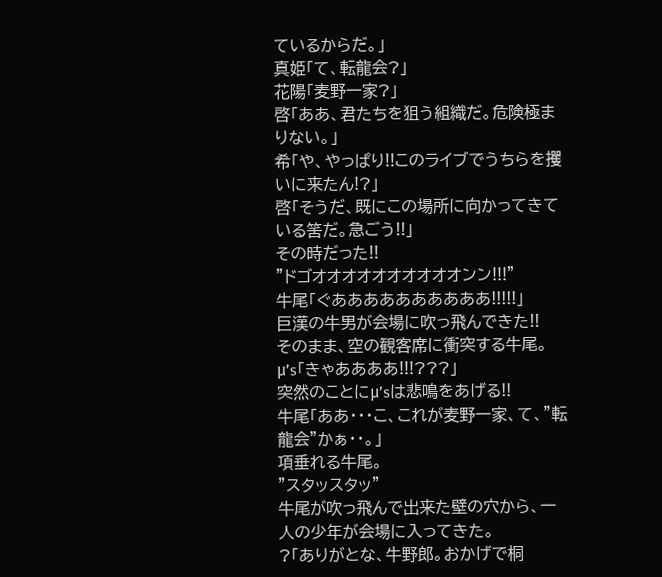ているからだ。」
真姫「て、転龍会?」
花陽「麦野一家?」
啓「ああ、君たちを狙う組織だ。危険極まりない。」
希「や、やっぱり!!このライブでうちらを攫いに来たん!?」
啓「そうだ、既にこの場所に向かってきている筈だ。急ごう!!」
その時だった!!
”ドゴオオオオオオオオオオンン!!!”
牛尾「ぐああああああああああ!!!!!」
巨漢の牛男が会場に吹っ飛んできた!!
そのまま、空の観客席に衝突する牛尾。
μ’s「きゃああああ!!!???」
突然のことにμ’sは悲鳴をあげる!!
牛尾「ああ・・・こ、これが麦野一家、て、”転龍会”かぁ・・。」
項垂れる牛尾。
”スタッスタッ”
牛尾が吹っ飛んで出来た壁の穴から、一人の少年が会場に入ってきた。
?「ありがとな、牛野郎。おかげで桐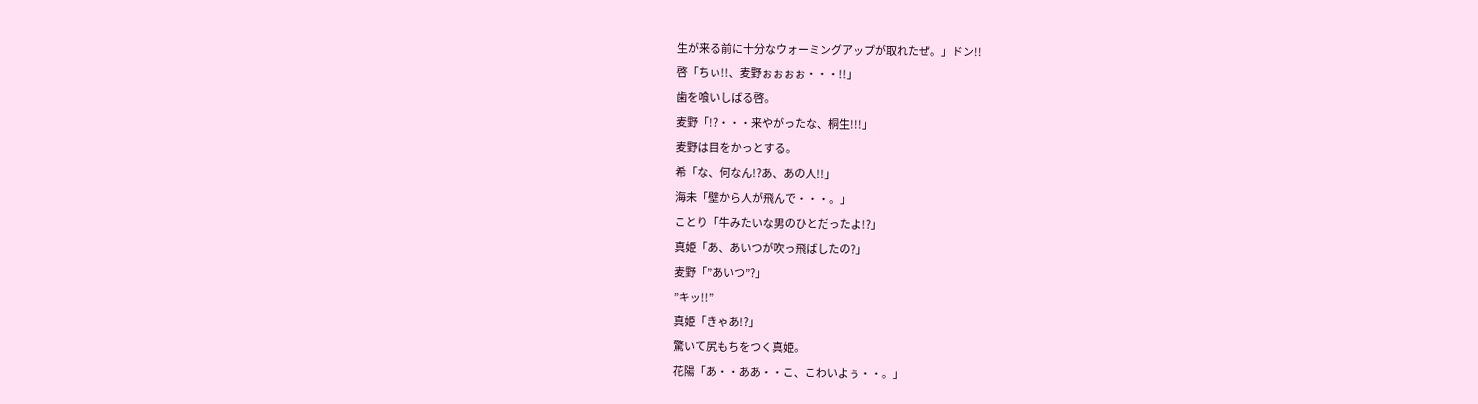生が来る前に十分なウォーミングアップが取れたぜ。」ドン!!
啓「ちぃ!!、麦野ぉぉぉぉ・・・!!」
歯を喰いしばる啓。
麦野「!?・・・来やがったな、桐生!!!」
麦野は目をかっとする。
希「な、何なん!?あ、あの人!!」
海未「壁から人が飛んで・・・。」
ことり「牛みたいな男のひとだったよ!?」
真姫「あ、あいつが吹っ飛ばしたの?」
麦野「”あいつ”?」
”キッ!!”
真姫「きゃあ!?」
驚いて尻もちをつく真姫。
花陽「あ・・ああ・・こ、こわいよぅ・・。」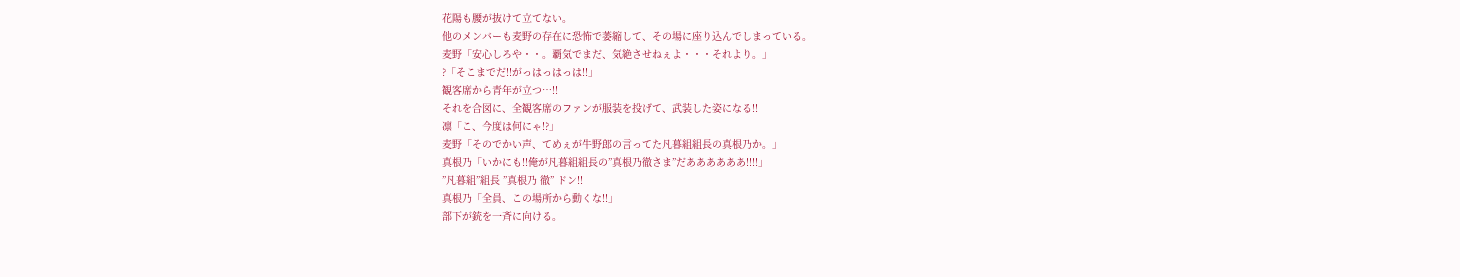花陽も腰が抜けて立てない。
他のメンバーも麦野の存在に恐怖で萎縮して、その場に座り込んでしまっている。
麦野「安心しろや・・。覇気でまだ、気絶させねぇよ・・・それより。」
?「そこまでだ!!がっはっはっは!!」
観客席から青年が立つ…!!
それを合図に、全観客席のファンが服装を投げて、武装した姿になる!!
凛「こ、今度は何にゃ!?」
麦野「そのでかい声、てめぇが牛野郎の言ってた凡暮組組長の真根乃か。」
真根乃「いかにも!!俺が凡暮組組長の”真根乃徹さま”だああああああ!!!!」
”凡暮組”組長 ”真根乃 徹” ドン!!
真根乃「全員、この場所から動くな!!」
部下が銃を一斉に向ける。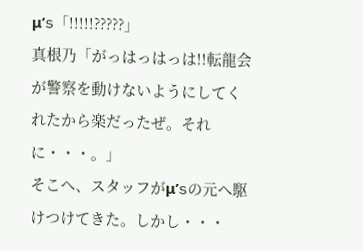μ’s「!!!!!?????」
真根乃「がっはっはっは!!転龍会が警察を動けないようにしてくれたから楽だったぜ。それに・・・。」
そこへ、スタッフがμ’sの元へ駆けつけてきた。しかし・・・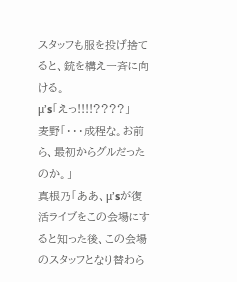スタッフも服を投げ捨てると、銃を構え一斉に向ける。
μ’s「えっ!!!!????」
麦野「・・・成程な。お前ら、最初からグルだったのか。」
真根乃「ああ、μ’sが復活ライブをこの会場にすると知った後、この会場のスタッフとなり替わら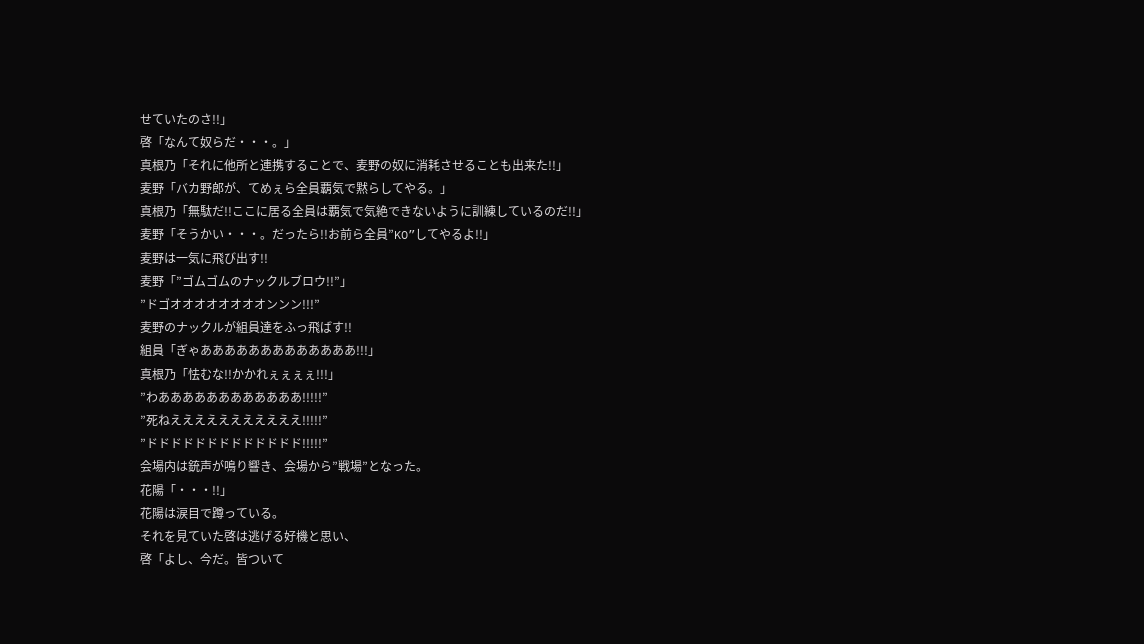せていたのさ!!」
啓「なんて奴らだ・・・。」
真根乃「それに他所と連携することで、麦野の奴に消耗させることも出来た!!」
麦野「バカ野郎が、てめぇら全員覇気で黙らしてやる。」
真根乃「無駄だ!!ここに居る全員は覇気で気絶できないように訓練しているのだ!!」
麦野「そうかい・・・。だったら!!お前ら全員”KO”してやるよ!!」
麦野は一気に飛び出す!!
麦野「”ゴムゴムのナックルブロウ!!”」
”ドゴオオオオオオオオンンン!!!”
麦野のナックルが組員達をふっ飛ばす!!
組員「ぎゃあああああああああああああ!!!」
真根乃「怯むな!!かかれぇぇぇぇ!!!」
”わああああああああああああ!!!!!”
”死ねえええええええええええ!!!!!”
”ドドドドドドドドドドドドド!!!!!”
会場内は銃声が鳴り響き、会場から”戦場”となった。
花陽「・・・!!」
花陽は涙目で蹲っている。
それを見ていた啓は逃げる好機と思い、
啓「よし、今だ。皆ついて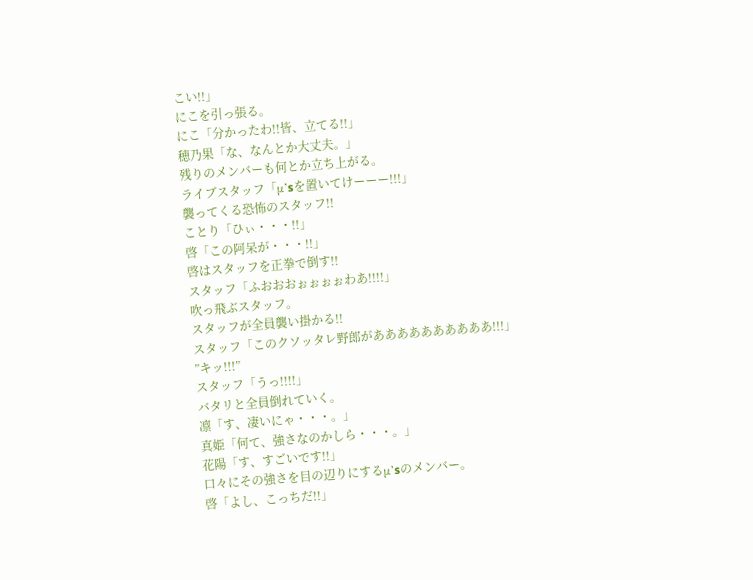こい!!」
にこを引っ張る。
にこ「分かったわ!!皆、立てる!!」
穂乃果「な、なんとか大丈夫。」
残りのメンバーも何とか立ち上がる。
ライブスタッフ「μ’sを置いてけーーー!!!」
襲ってくる恐怖のスタッフ!!
ことり「ひぃ・・・!!」
啓「この阿呆が・・・!!」
啓はスタッフを正拳で倒す!!
スタッフ「ふおおおぉぉぉぉわあ!!!!」
吹っ飛ぶスタッフ。
スタッフが全員襲い掛かる!!
スタッフ「このクソッタレ野郎がああああああああああ!!!」
”キッ!!!”
スタッフ「うっ!!!!」
バタリと全員倒れていく。
凛「す、凄いにゃ・・・。」
真姫「何て、強さなのかしら・・・。」
花陽「す、すごいです!!」
口々にその強さを目の辺りにするμ’sのメンバー。
啓「よし、こっちだ!!」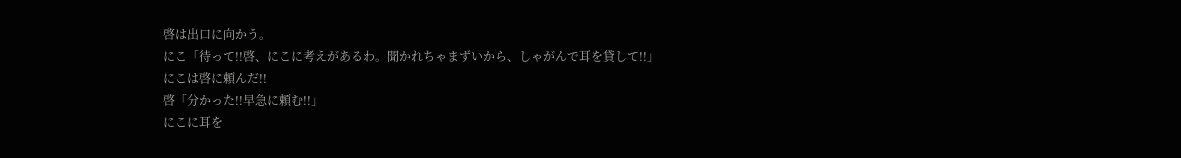啓は出口に向かう。
にこ「待って!!啓、にこに考えがあるわ。聞かれちゃまずいから、しゃがんで耳を貸して!!」
にこは啓に頼んだ!!
啓「分かった!!早急に頼む!!」
にこに耳を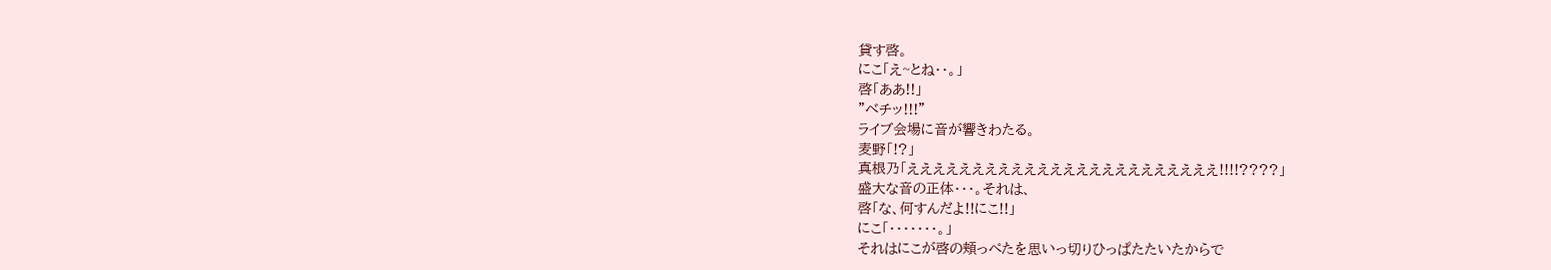貸す啓。
にこ「え~とね・・。」
啓「ああ!!」
”べチッ!!!”
ライブ会場に音が響きわたる。
麦野「!?」
真根乃「ええええええええええええええええええええええええ!!!!????」
盛大な音の正体・・・。それは、
啓「な、何すんだよ!!にこ!!」
にこ「・・・・・・・。」
それはにこが啓の頬っぺたを思いっ切りひっぱたたいたからで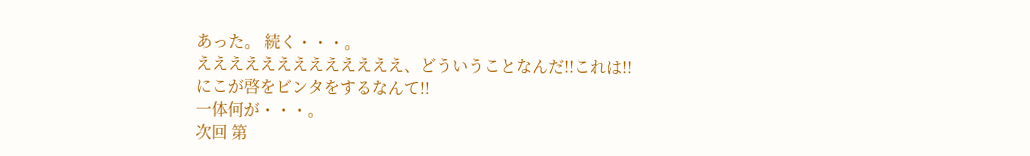あった。 続く・・・。
えええええええええええええ、どういうことなんだ!!これは!!
にこが啓をビンタをするなんて!!
一体何が・・・。
次回 第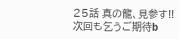25話 真の龍、見参す!!
次回も乞うご期待b